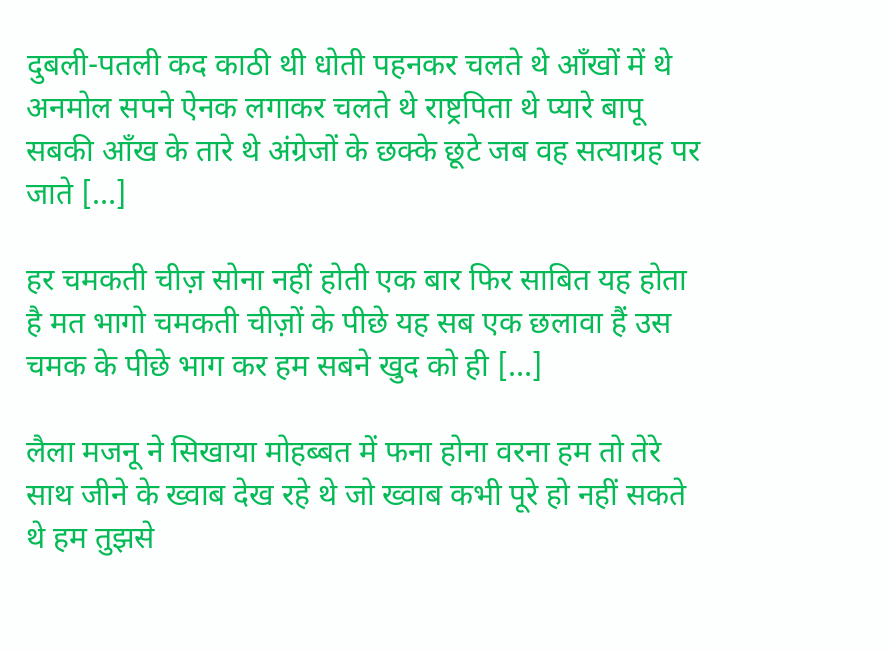दुबली-पतली कद काठी थी धोती पहनकर चलते थे आँखों में थे अनमोल सपने ऐनक लगाकर चलते थे राष्ट्रपिता थे प्यारे बापू सबकी आँख के तारे थे अंग्रेजों के छक्के छूटे जब वह सत्याग्रह पर जाते […]

हर चमकती चीज़ सोना नहीं होती एक बार फिर साबित यह होता है मत भागो चमकती चीज़ों के पीछे यह सब एक छलावा हैं उस चमक के पीछे भाग कर हम सबने खुद को ही […]

लैला मजनू ने सिखाया मोहब्बत में फना होना वरना हम तो तेरे साथ जीने के ख्वाब देख रहे थे जो ख्वाब कभी पूरे हो नहीं सकते थे हम तुझसे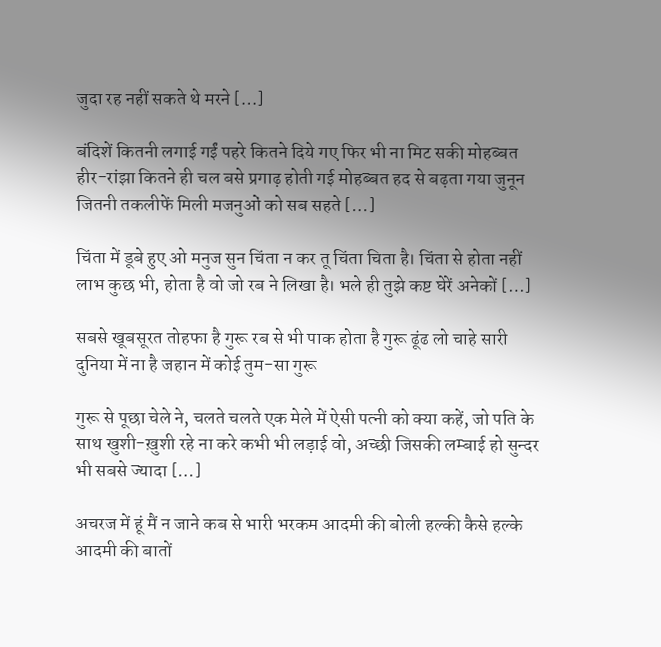जुदा रह नहीं सकते थे मरने […]

बंदिशें कितनी लगाई गईं पहरे कितने दिये गए फिर भी ना मिट सकी मोहब्बत हीर-रांझा कितने ही चल बसे प्रगाढ़ होती गई मोहब्बत हद से बढ़ता गया जुनून जितनी तकलीफें मिली मजनुओं को सब सहते […]

चिंता में डूबे हुए ओ मनुज सुन चिंता न कर तू चिंता चिता है। चिंता से होता नहीं लाभ कुछ भी, होता है वो जो रब ने लिखा है। भले ही तुझे कष्ट घेरें अनेकों […]

सबसे खूबसूरत तोहफा है गुरू रब से भी पाक होता है गुरू ढूंढ लो चाहे सारी दुनिया में ना है जहान में कोई तुम-सा गुरू

गुरू से पूछा चेले ने, चलते चलते एक मेले में ऐसी पत्नी को क्या कहें, जो पति के साथ खुशी-ख़ुशी रहे ना करे कभी भी लड़ाई वो, अच्छी जिसकी लम्बाई हो सुन्दर भी सबसे ज्यादा […]

अचरज में हूं मैं न जाने कब से भारी भरकम आदमी की बोली हल्की कैसे हल्के आदमी की बातों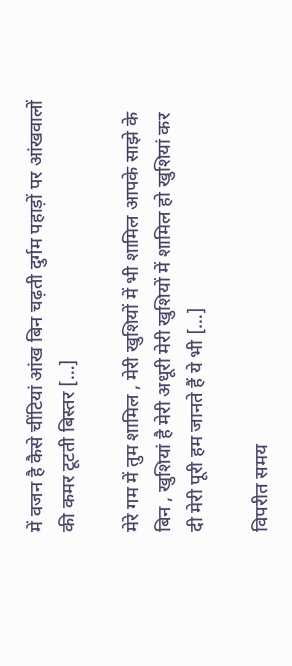में वजन है कैसे चींटियां आंख बिन चढ़ती दुर्गम पहाड़ों पर आंखवालों की कमर टूटती बिस्तर […]

मेरे गम में तुम शामिल , मेरी खुशियों में भी शामिल आपके साझे के बिन , खुशियां है मेरी अधूरी मेरी खुशियों में शामिल हो खुशियां कर दी मेरी पूरी हम जानते हैं ये भी […]

विपरीत समय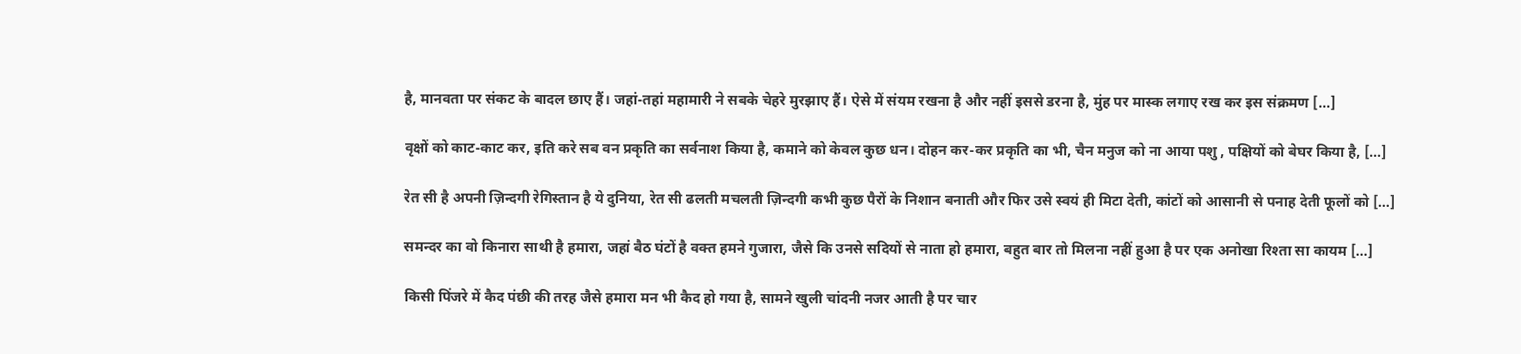है, मानवता पर संकट के बादल छाए हैं। जहां-तहां महामारी ने सबके चेहरे मुरझाए हैं। ऐसे में संयम रखना है और नहीं इससे डरना है, मुंह पर मास्क लगाए रख कर इस संक्रमण […]

वृक्षों को काट-काट कर, इति करे सब वन प्रकृति का सर्वनाश किया है, कमाने को केवल कुछ धन। दोहन कर-कर प्रकृति का भी, चैन मनुज को ना आया पशु , पक्षियों को बेघर किया है, […]

रेत सी है अपनी ज़िन्दगी रेगिस्तान है ये दुनिया, रेत सी ढलती मचलती ज़िन्दगी कभी कुछ पैरों के निशान बनाती और फिर उसे स्वयं ही मिटा देती, कांटों को आसानी से पनाह देती फूलों को […]

समन्दर का वो किनारा साथी है हमारा, जहां बैठ घंटों है वक्त हमने गुजारा, जैसे कि उनसे सदियों से नाता हो हमारा, बहुत बार तो मिलना नहीं हुआ है पर एक अनोखा रिश्ता सा कायम […]

किसी पिंजरे में कैद पंछी की तरह जैसे हमारा मन भी कैद हो गया है, सामने खुली चांदनी नजर आती है पर चार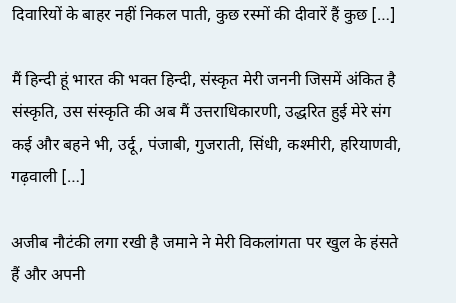दिवारियों के बाहर नहीं निकल पाती, कुछ रस्मों की दीवारें हैं कुछ […]

मैं हिन्दी हूं भारत की भक्त हिन्दी, संस्कृत मेरी जननी जिसमें अंकित है संस्कृति, उस संस्कृति की अब मैं उत्तराधिकारणी, उद्धरित हुई मेरे संग कई और बहने भी, उर्दू, पंजाबी, गुजराती, सिंधी, कश्मीरी, हरियाणवी, गढ़वाली […]

अजीब नौटंकी लगा रखी है जमाने ने मेरी विकलांगता पर खुल के हंसते हैं और अपनी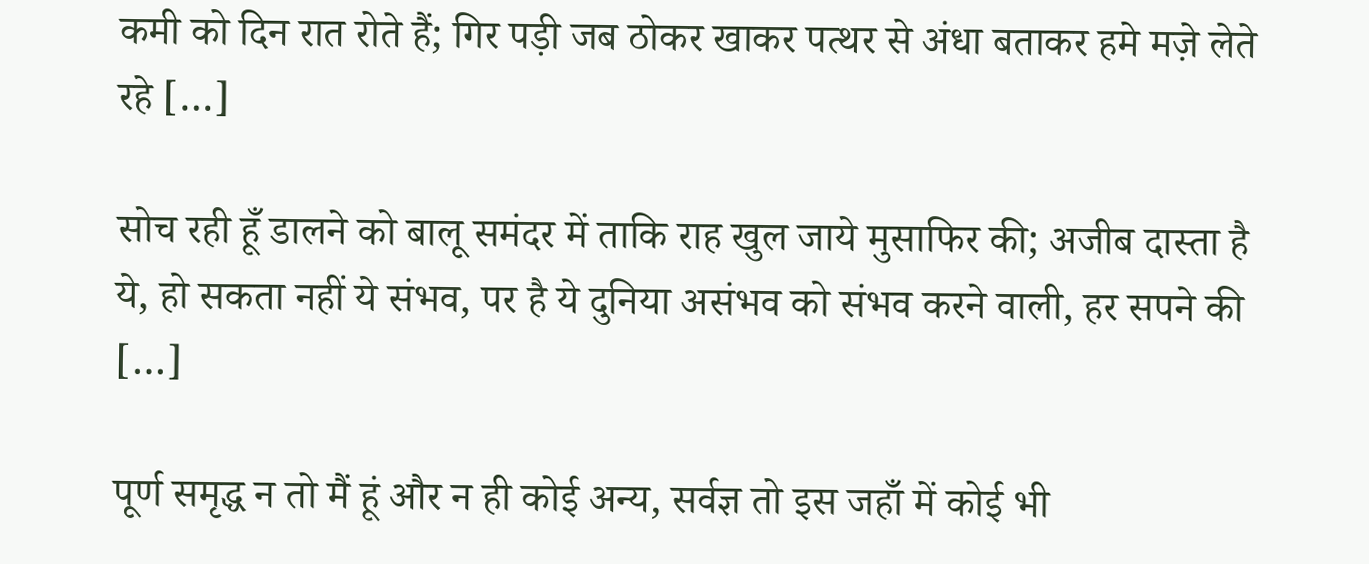कमी को दिन रात रोते हैं; गिर पड़ी जब ठोकर खाकर पत्थर से अंधा बताकर हमे मज़े लेते रहे […]

सोच रही हूँ डालने को बालू समंदर में ताकि राह खुल जाये मुसाफिर की; अजीब दास्ता है ये, हो सकता नहीं ये संभव, पर है ये दुनिया असंभव को संभव करने वाली, हर सपने की […]

पूर्ण समृद्ध न तो मैं हूं और न ही कोई अन्य, सर्वज्ञ तो इस जहाँ में कोई भी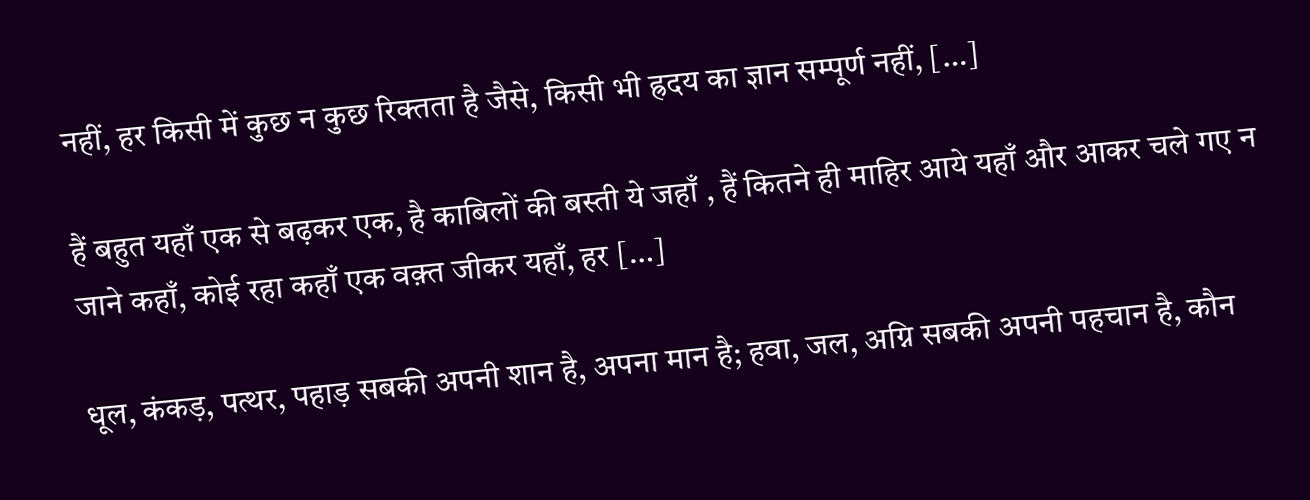नहीं, हर किसी में कुछ न कुछ रिक्तता है जैसे, किसी भी ह्रदय का ज्ञान सम्पूर्ण नहीं, […]

हैं बहुत यहाँ एक से बढ़कर एक, है काबिलों की बस्ती ये जहाँ , हैं कितने ही माहिर आये यहाँ और आकर चले गए न जाने कहाँ, कोई रहा कहाँ एक वक़्त जीकर यहाँ, हर […]

धूल, कंकड़, पत्थर, पहाड़ सबकी अपनी शान है, अपना मान है; हवा, जल, अग्नि सबकी अपनी पहचान है, कौन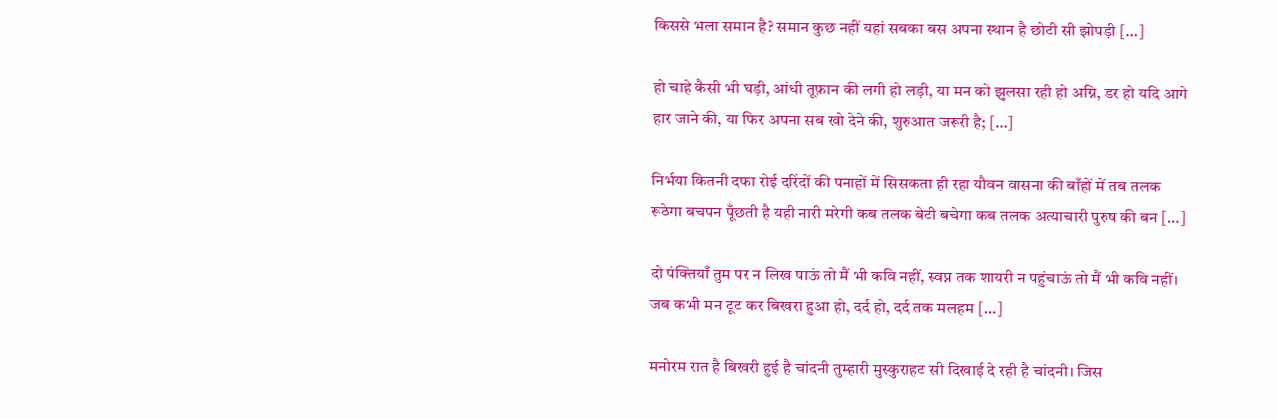किससे भला समान है? समान कुछ नहीं यहां सबका बस अपना स्थान है छोटी सी झोपड़ी […]

हो चाहे कैसी भी घड़ी, आंधी तूफ़ान की लगी हो लड़ी, या मन को झुलसा रही हो अग्नि, डर हो यदि आगे हार जाने की, या फिर अपना सब खो देने की, शुरुआत जरूरी है; […]

निर्भया कितनी दफा रोई दरिंदों की पनाहों में सिसकता ही रहा यौवन वासना की बाँहों में तब तलक रूठेगा बचपन पूँछती है यही नारी मरेगी कब तलक बेटी बचेगा कब तलक अत्याचारी पुरुष की बन […]

दो पंक्तियाँ तुम पर न लिख पाऊं तो मैं भी कवि नहीं, स्वप्न तक शायरी न पहुंचाऊं तो मैं भी कवि नहीं। जब कभी मन टूट कर बिखरा हुआ हो, दर्द हो, दर्द तक मलहम […]

मनोरम रात है बिखरी हुई है चांदनी तुम्हारी मुस्कुराहट सी दिखाई दे रही है चांदनी। जिस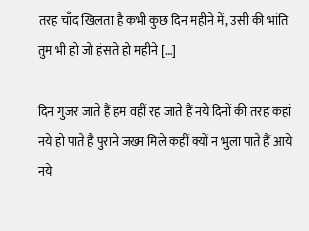तरह चाँद खिलता है कभी कुछ दिन महीने में, उसी की भांति तुम भी हो जो हंसते हो महीने […]

दिन गुजर जाते हैं हम वहीं रह जाते हैं नये दिनों की तरह कहां नये हो पाते है पुराने जख्म मिले कहीं क्यों न भुला पाते हैं आये नये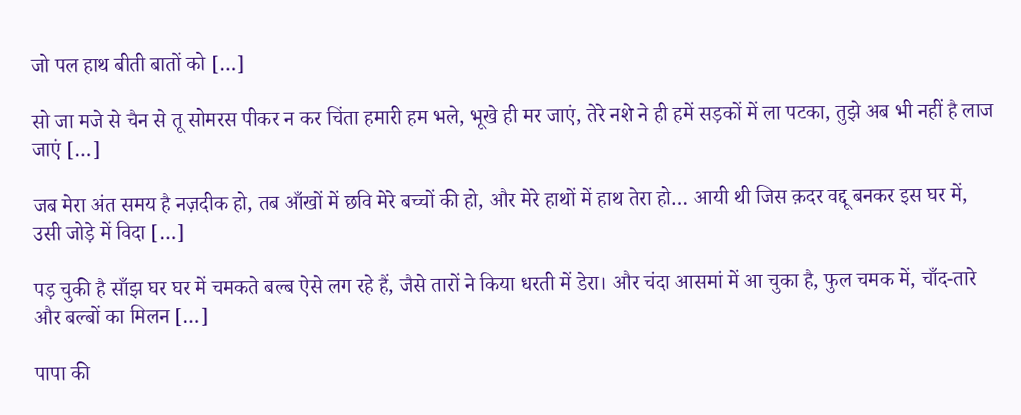जो पल हाथ बीती बातों को […]

सो जा मजे से चैन से तू सोमरस पीकर न कर चिंता हमारी हम भले, भूखे ही मर जाएं, तेरे नशे ने ही हमें सड़कों में ला पटका, तुझे अब भी नहीं है लाज जाएं […]

जब मेरा अंत समय है नज़दीक हो, तब आँखों में छवि मेरे बच्चों की हो, और मेरे हाथों में हाथ तेरा हो… आयी थी जिस क़दर वद्दू बनकर इस घर में, उसी जोड़े में विदा […]

पड़ चुकी है साँझ घर घर में चमकते बल्ब ऐसे लग रहे हैं, जैसे तारों ने किया धरती में डेरा। और चंदा आसमां में आ चुका है, फुल चमक में, चाँद-तारे और बल्बों का मिलन […]

पापा की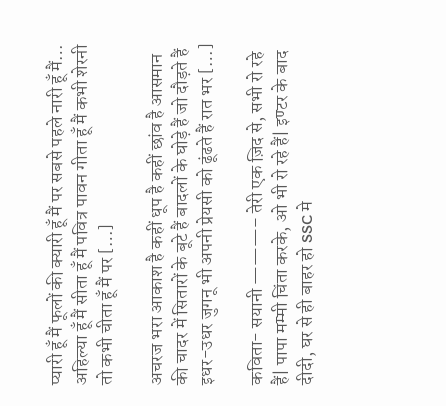प्यारी हूँ मैं फूलों की क्यारी हूँ मैं पर सबसे पहले नारी हूँ मैं… अहिल्या हूँ मैं सीता हूँ मैं पवित्र पावन गीता हूँ मैं कभी शेरनी तो कभी चीता हूँ मैं पर […]

अचरज भरा आकाश है कहीं धूप है कहीं छांव है आसमान की चादर में सितारों के बूटे हैं बादलों के घोड़े हैं जो दौड़ते हैं इधर-उधर जुगनू भी अपनी प्रेयसी को ढूंढते हैं रात भर […]

कविता- सयानी ———– तेरी एक ज़िद से, सभी रो रहे हैं| पापा मम्मी चिंता करके, ओ भी रो रहे हैं| इण्टर के बाद दीदी, घर से ही बाहर हो SSC मे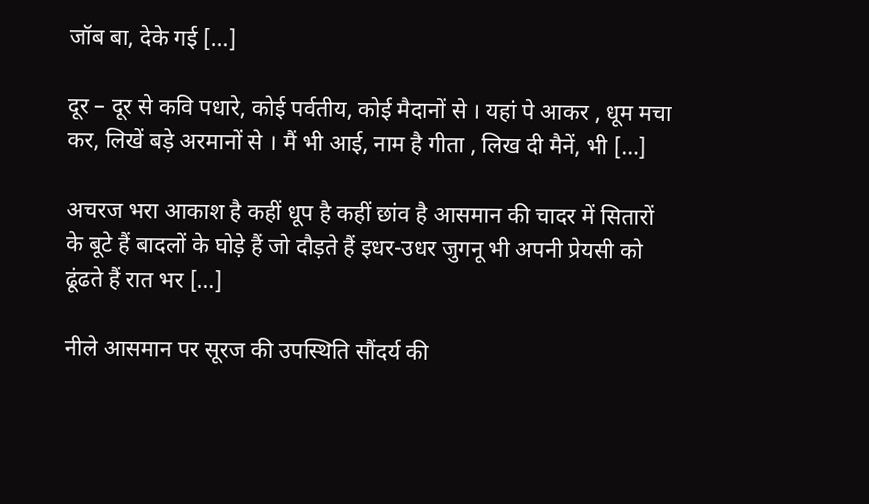जॉब बा, देके गई […]

दूर – दूर से कवि पधारे, कोई पर्वतीय, कोई मैदानों से । यहां पे आकर , धूम मचा कर, लिखें बड़े अरमानों से । मैं भी आई, नाम है गीता , लिख दी मैनें, भी […]

अचरज भरा आकाश है कहीं धूप है कहीं छांव है आसमान की चादर में सितारों के बूटे हैं बादलों के घोड़े हैं जो दौड़ते हैं इधर-उधर जुगनू भी अपनी प्रेयसी को ढूंढते हैं रात भर […]

नीले आसमान पर सूरज की उपस्थिति सौंदर्य की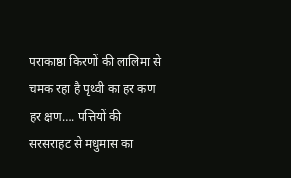पराकाष्ठा किरणों की लालिमा से चमक रहा है पृथ्वी का हर कण हर क्षण…. पत्तियों की सरसराहट से मधुमास का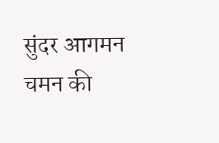सुंदर आगमन चमन की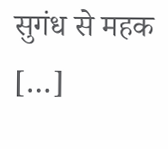सुगंध से महक […]